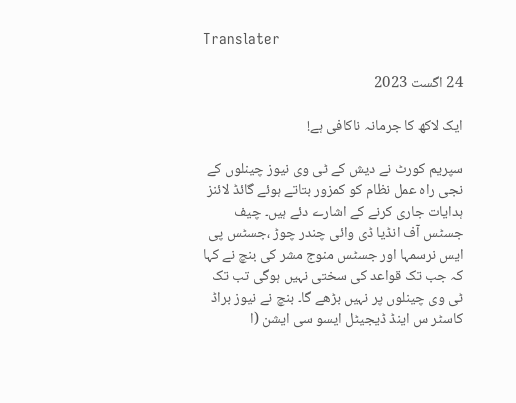Translater

24 اگست 2023

ایک لاکھ کا جرمانہ ناکافی ہے!

سپریم کورٹ نے دیش کے ٹی وی نیوز چینلوں کے نجی راہ عمل نظام کو کمزور بتاتے ہوئے گائڈ لائنز ہدایات جاری کرنے کے اشارے دئے ہیں۔ چیف جسٹس آف انڈیا ڈی وائی چندر چوڑ ،جسٹس پی ایس نرسمہا اور جسٹس منوج مشر کی بنچ نے کہا کہ جب تک قواعد کی سختی نہیں ہوگی تب تک ٹی وی چینلوں پر نہیں بڑھے گا۔ بنچ نے نیوز براڈ کاسٹر س اینڈ ڈیجیٹل ایسو سی ایشن (ا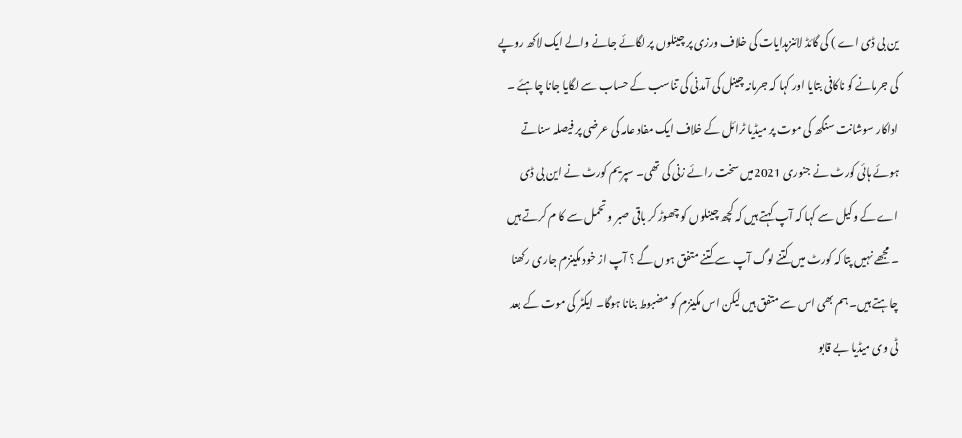ین بی ڈی اے ) کی گائڈ لائنزہدایات کی خلاف ورزی پر چینلوں پر لگائے جانے والے ایک لاکھ روپے کی جرمانے کو ناکافی بتایا اور کہا کہ جرمانہ چینل کی آمدنی کی تناسب کے حساب سے لگایا جانا چاہئے ۔ اداکار سوشانت سنگھ کی موت پر میڈیا ٹرائل کے خلاف ایک مفاد عامہ کی عرضی پر فیصلہ سناتے ہوئے ہائی کورٹ نے جنوری 2021میں سخت رائے زنی کی تھی۔ سپریم کورٹ نے این بی ڈی اے کے وکیل سے کہا کہ آپ کہتے ہیں کہ کچھ چینلوں کو چھوڑ کر باقی صبر و تحمل سے کا م کرتے ہیں ۔ مجھے نہیں پتا کہ کورٹ میں کتنے لوگ آپ سے کتنے متفق ہوں گے ؟ آپ از خود مکینزم جاری رکھنا چاہتے ہیں۔ ہم بھی اس سے متفق ہیں لیکن اس مکینزم کو مضبوط بنانا ہوگا۔ ایکٹر کی موت کے بعد ٹی وی میڈیا بے قابو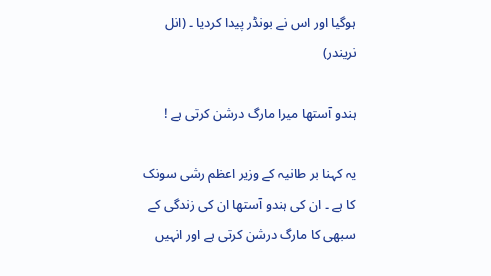ہوگیا اور اس نے بونڈر پیدا کردیا ۔ (انل نریندر)

ہندو آستھا میرا مارگ درشن کرتی ہے !

یہ کہنا بر طانیہ کے وزیر اعظم رشی سونک کا ہے ۔ ان کی ہندو آستھا ان کی زندگی کے سبھی کا مارگ درشن کرتی ہے اور انہیں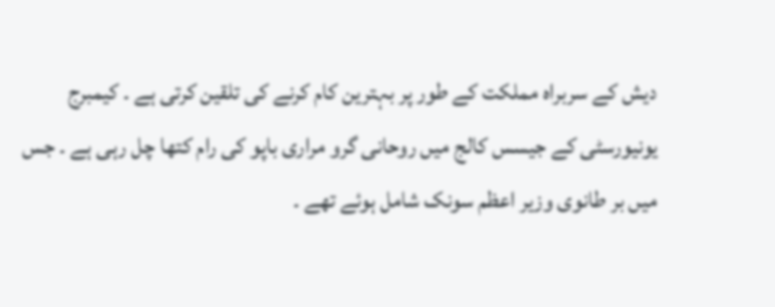دیش کے سربراہ مملکت کے طور پر بہترین کام کرنے کی تلقین کرتی ہے ۔ کیمبرج یونیورسٹی کے جیسس کالج میں روحانی گرو مراری باپو کی رام کتھا چل رہی ہے ۔ جس میں بر طانوی وزیر اعظم سونک شامل ہوئے تھے ۔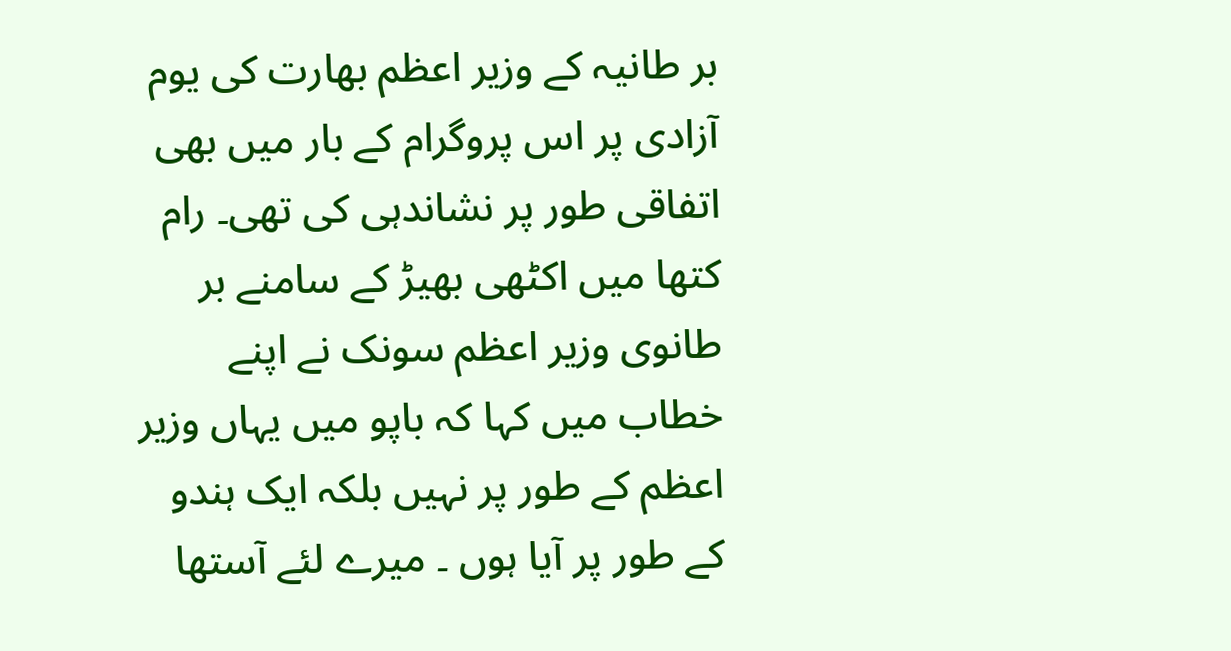بر طانیہ کے وزیر اعظم بھارت کی یوم آزادی پر اس پروگرام کے بار میں بھی اتفاقی طور پر نشاندہی کی تھی۔ رام کتھا میں اکٹھی بھیڑ کے سامنے بر طانوی وزیر اعظم سونک نے اپنے خطاب میں کہا کہ باپو میں یہاں وزیر اعظم کے طور پر نہیں بلکہ ایک ہندو کے طور پر آیا ہوں ۔ میرے لئے آستھا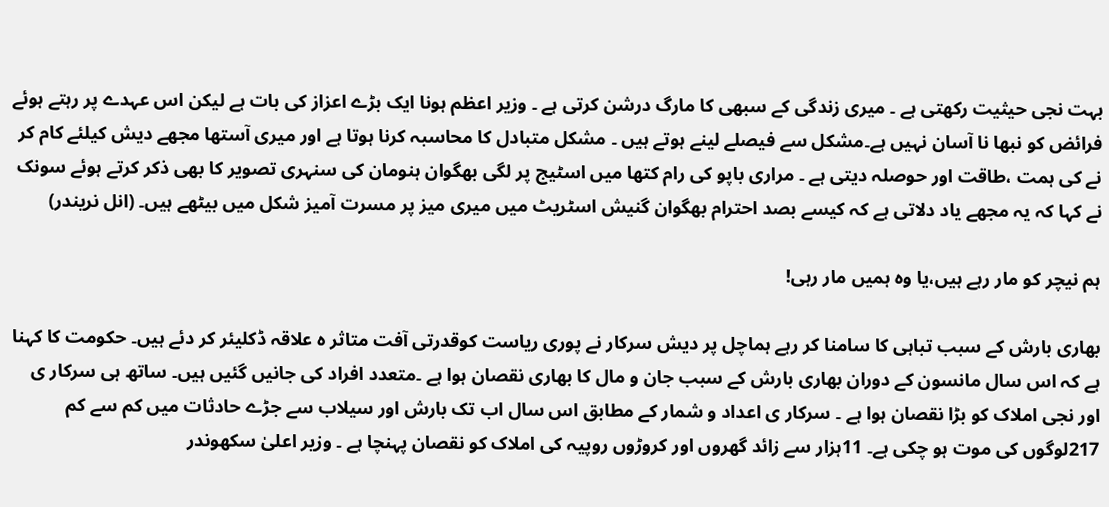بہت نجی حیثیت رکھتی ہے ۔ میری زندگی کے سبھی کا مارگ درشن کرتی ہے ۔ وزیر اعظم ہونا ایک بڑے اعزاز کی بات ہے لیکن اس عہدے پر رہتے ہوئے فرائض کو نبھا نا آسان نہیں ہے۔مشکل سے فیصلے لینے ہوتے ہیں ۔ مشکل متبادل کا محاسبہ کرنا ہوتا ہے اور میری آستھا مجھے دیش کیلئے کام کر نے کی ہمت ،طاقت اور حوصلہ دیتی ہے ۔ مراری باپو کی رام کتھا میں اسٹیج پر لگی بھگوان ہنومان کی سنہری تصویر کا بھی ذکر کرتے ہوئے سونک نے کہا کہ یہ مجھے یاد دلاتی ہے کہ کیسے بصد احترام بھگوان گنیش اسٹریٹ میں میری میز پر مسرت آمیز شکل میں بیٹھے ہیں۔ (انل نریندر)

ہم نیچر کو مار رہے ہیں،یا وہ ہمیں مار رہی!

بھاری بارش کے سبب تباہی کا سامنا کر رہے ہماچل پر دیش سرکار نے پوری ریاست کوقدرتی آفت متاثر ہ علاقہ ڈکلیئر کر دئے ہیں۔ حکومت کا کہنا ہے کہ اس سال مانسون کے دوران بھاری بارش کے سبب جان و مال کا بھاری نقصان ہوا ہے ۔متعدد افراد کی جانیں گئیں ہیں۔ ساتھ ہی سرکار ی اور نجی املاک کو بڑا نقصان ہوا ہے ۔ سرکار ی اعداد و شمار کے مطابق اس سال اب تک بارش اور سیلاب سے جڑے حادثات میں کم سے کم 217لوگوں کی موت ہو چکی ہے۔ 11ہزار سے زائد گھروں اور کروڑوں روپیہ کی املاک کو نقصان پہنچا ہے ۔ وزیر اعلیٰ سکھوندر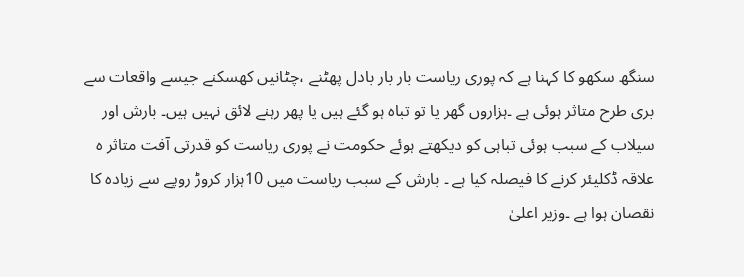سنگھ سکھو کا کہنا ہے کہ پوری ریاست بار بار بادل پھٹنے ،چٹانیں کھسکنے جیسے واقعات سے بری طرح متاثر ہوئی ہے ۔ہزاروں گھر یا تو تباہ ہو گئے ہیں یا پھر رہنے لائق نہیں ہیں۔ بارش اور سیلاب کے سبب ہوئی تباہی کو دیکھتے ہوئے حکومت نے پوری ریاست کو قدرتی آفت متاثر ہ علاقہ ڈکلیئر کرنے کا فیصلہ کیا ہے ۔ بارش کے سبب ریاست میں 10ہزار کروڑ روپے سے زیادہ کا نقصان ہوا ہے ۔وزیر اعلیٰ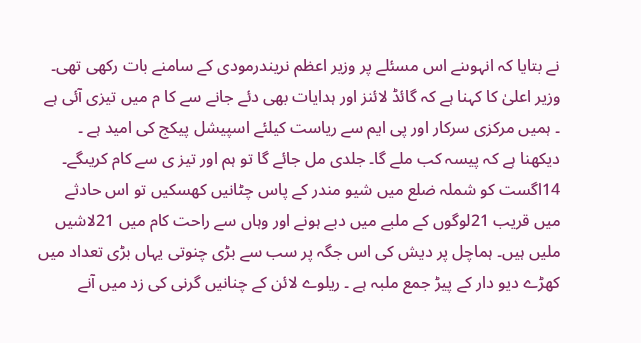نے بتایا کہ انہوںنے اس مسئلے پر وزیر اعظم نریندرمودی کے سامنے بات رکھی تھی۔ وزیر اعلیٰ کا کہنا ہے کہ گائڈ لائنز اور ہدایات بھی دئے جانے سے کا م میں تیزی آئی ہے ۔ ہمیں مرکزی سرکار اور پی ایم سے ریاست کیلئے اسپیشل پیکج کی امید ہے ۔ دیکھنا ہے کہ پیسہ کب ملے گا۔ جلدی مل جائے گا تو ہم اور تیز ی سے کام کریںگے۔ 14اگست کو شملہ ضلع میں شیو مندر کے پاس چٹانیں کھسکیں تو اس حادثے میں قریب 21لوگوں کے ملبے میں دبے ہونے اور وہاں سے راحت کام میں 21لاشیں ملیں ہیں۔ ہماچل پر دیش کی اس جگہ پر سب سے بڑی چنوتی یہاں بڑی تعداد میں کھڑے دیو دار کے پیڑ جمع ملبہ ہے ۔ ریلوے لائن کے چنانیں گرنی کی زد میں آنے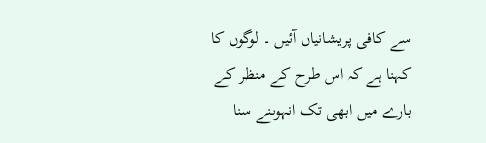سے کافی پریشانیاں آئیں ۔ لوگوں کا کہنا ہے کہ اس طرح کے منظر کے بارے میں ابھی تک انہوںنے سنا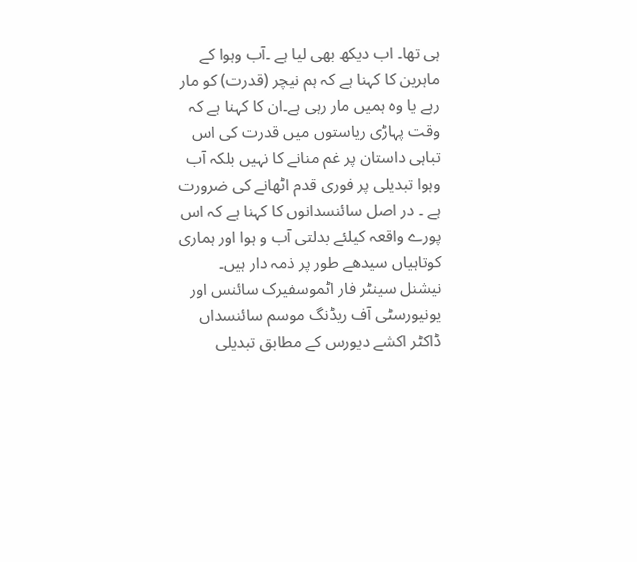ہی تھا۔ اب دیکھ بھی لیا ہے ۔آب وہوا کے ماہرین کا کہنا ہے کہ ہم نیچر (قدرت) کو مار رہے یا وہ ہمیں مار رہی ہے۔ان کا کہنا ہے کہ وقت پہاڑی ریاستوں میں قدرت کی اس تباہی داستان پر غم منانے کا نہیں بلکہ آب وہوا تبدیلی پر فوری قدم اٹھانے کی ضرورت ہے ۔ در اصل سائنسدانوں کا کہنا ہے کہ اس پورے واقعہ کیلئے بدلتی آب و ہوا اور ہماری کوتاہیاں سیدھے طور پر ذمہ دار ہیں۔ نیشنل سینٹر فار اٹموسفیرک سائنس اور یونیورسٹی آف ریڈنگ موسم سائنسداں ڈاکٹر اکشے دیورس کے مطابق تبدیلی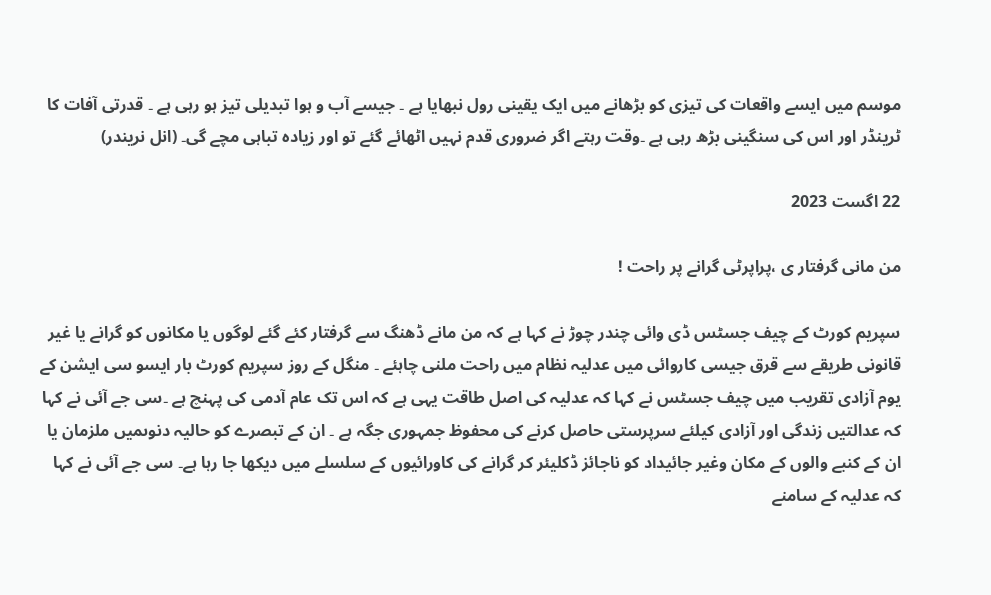موسم میں ایسے واقعات کی تیزی کو بڑھانے میں ایک یقینی رول نبھایا ہے ۔ جیسے آب و ہوا تبدیلی تیز ہو رہی ہے ۔ قدرتی آفات کا ٹرینڈر اور اس کی سنگینی بڑھ رہی ہے ۔وقت رہتے اگر ضروری قدم نہیں اٹھائے گئے تو اور زیادہ تباہی مچے گی۔ (انل نریندر)

22 اگست 2023

من مانی گرفتار ی ،پراپرٹی گرانے پر راحت !

سپریم کورٹ کے چیف جسٹس ڈی وائی چندر چوڑ نے کہا ہے کہ من مانے ڈھنگ سے گرفتار کئے گئے لوگوں یا مکانوں کو گرانے یا غیر قانونی طریقے سے قرق جیسی کاروائی میں عدلیہ نظام میں راحت ملنی چاہئے ۔ منگل کے روز سپریم کورٹ بار ایسو سی ایشن کے یوم آزادی تقریب میں چیف جسٹس نے کہا کہ عدلیہ کی اصل طاقت یہی ہے کہ اس تک عام آدمی کی پہنچ ہے ۔سی جے آئی نے کہا کہ عدالتیں زندگی اور آزادی کیلئے سرپرستی حاصل کرنے کی محفوظ جمہوری جگہ ہے ۔ ان کے تبصرے کو حالیہ دنوںمیں ملزمان یا ان کے کنبے والوں کے مکان وغیر جائیداد کو ناجائز ڈکلیئر کر گرانے کی کاورائیوں کے سلسلے میں دیکھا جا رہا ہے۔ سی جے آئی نے کہا کہ عدلیہ کے سامنے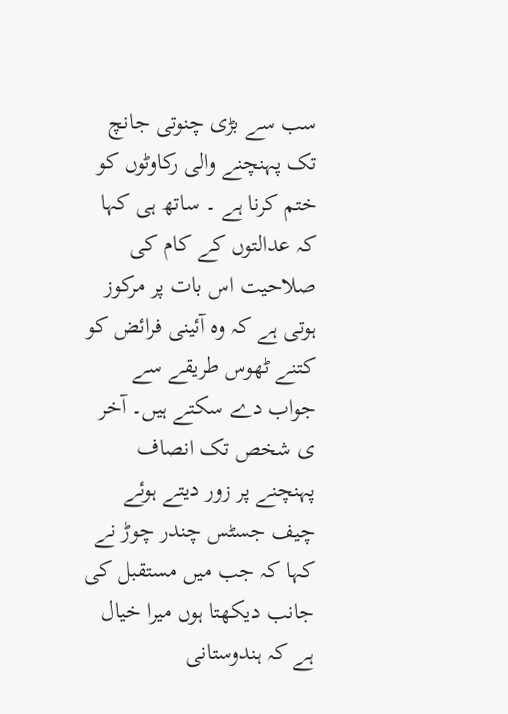سب سے بڑی چنوتی جانچ تک پہنچنے والی رکاوٹوں کو ختم کرنا ہے ۔ ساتھ ہی کہا کہ عدالتوں کے کام کی صلاحیت اس بات پر مرکوز ہوتی ہے کہ وہ آئینی فرائض کو کتنے ٹھوس طریقے سے جواب دے سکتے ہیں۔ آخر ی شخص تک انصاف پہنچنے پر زور دیتے ہوئے چیف جسٹس چندر چوڑ نے کہا کہ جب میں مستقبل کی جانب دیکھتا ہوں میرا خیال ہے کہ ہندوستانی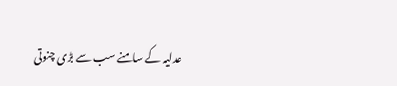عدلیہ کے سامنے سب سے بڑی چنوتی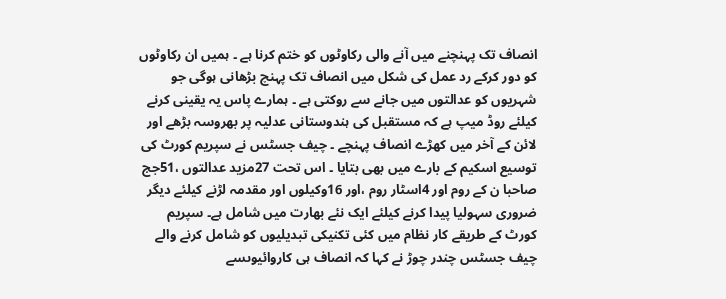انصاف تک پہنچنے میں آنے والی رکاوٹوں کو ختم کرنا ہے ۔ ہمیں ان رکاوٹوں کو دور کرکے رد عمل کی شکل میں انصاف تک پہنچ بڑھانی ہوگی جو شہریوں کو عدالتوں میں جانے سے روکتی ہے ۔ ہمارے پاس یہ یقینی کرنے کیلئے روڈ میپ ہے کہ مستقبل کی ہندوستانی عدلیہ پر بھروسہ بڑھے اور لائن کے آخر میں کھڑے انصاف پہنچے ۔ چیف جسٹس نے سپریم کورٹ کی توسیع اسکیم کے بارے میں بھی بتایا ۔ اس تحت 27مزید عدالتوں ،51جج صاحبا ن کے روم اور 4اسٹار روم ،اور 16وکیلوں اور مقدمہ لڑنے کیلئے دیگر ضروری سہولیا پیدا کرنے کیلئے ایک نئے بھارت میں شامل ہے۔ سپریم کورٹ کے طریقے کار نظام میں کئی تکنیکی تبدیلیوں کو شامل کرنے والے چیف جسٹس چندر چوڑ نے کہا کہ انصاف ہی کاروائیوںسے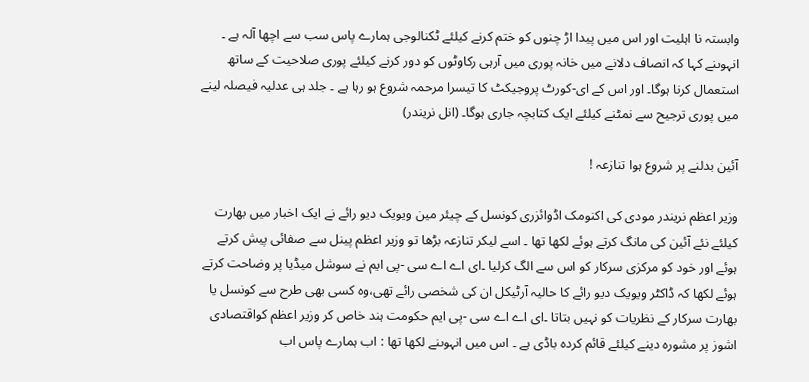وابستہ نا اہلیت اور اس میں پیدا اڑ چنوں کو ختم کرنے کیلئے ٹکنالوجی ہمارے پاس سب سے اچھا آلہ ہے ۔ انہوںنے کہا کہ انصاف دلانے میں خانہ پوری میں آرہی رکاوٹوں کو دور کرنے کیلئے پوری صلاحیت کے ساتھ استعمال کرنا ہوگا۔ اور اس کے ای-کورٹ پروجیکٹ کا تیسرا مرحمہ شروع ہو رہا ہے ۔ جلد ہی عدلیہ فیصلہ لینے میں پوری ترجیح سے نمٹنے کیلئے ایک کتابچہ جاری ہوگا۔ (انل نریندر)

آئین بدلنے پر شروع ہوا تنازعہ !

وزیر اعظم نریندر مودی کی اکنومک اڈوائزری کونسل کے چیئر مین ویویک دیو رائے نے ایک اخبار میں بھارت کیلئے نئے آئین کی مانگ کرتے ہوئے لکھا تھا ۔ اسے لیکر تنازعہ بڑھا تو وزیر اعظم پینل سے صفائی پیش کرتے ہوئے اور خود کو مرکزی سرکار کو اس سے الگ کرلیا ۔ای اے اے سی -پی ایم نے سوشل میڈیا پر وضاحت کرتے ہوئے لکھا کہ ڈاکٹر ویویک دیو رائے کا حالیہ آرٹیکل ان کی شخصی رائے تھی،وہ کسی بھی طرح سے کونسل یا بھارت سرکار کے نظریات کو نہیں بتاتا ۔ای اے اے سی -پی ایم حکومت ہند خاص کر وزیر اعظم کواقتصادی اشوز پر مشورہ دینے کیلئے قائم کردہ باڈی ہے ۔ اس میں انہوںنے لکھا تھا : اب ہمارے پاس اب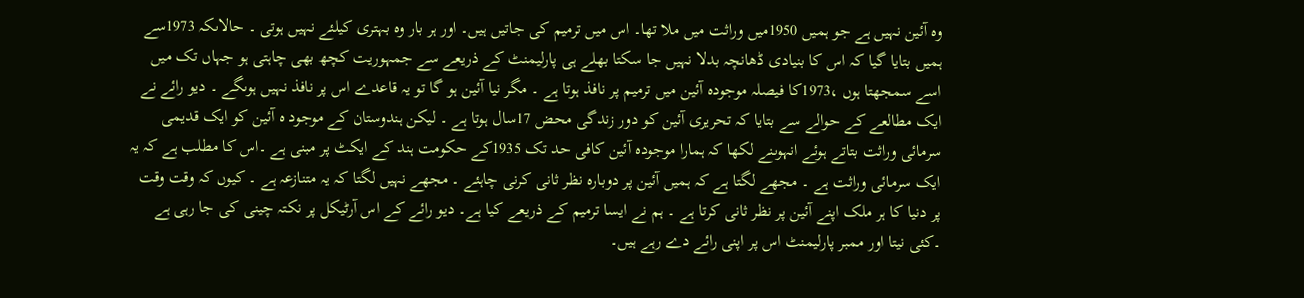وہ آئین نہیں ہے جو ہمیں 1950میں وراثت میں ملا تھا۔ اس میں ترمیم کی جاتیں ہیں۔ اور ہر بار وہ بہتری کیلئے نہیں ہوتی ۔ حالاںکہ 1973سے ہمیں بتایا گیا کہ اس کا بنیادی ڈھانچہ بدلا نہیں جا سکتا بھلے ہی پارلیمنٹ کے ذریعے سے جمہوریت کچھ بھی چاہتی ہو جہاں تک میں اسے سمجھتا ہوں ،1973کا فیصلہ موجودہ آئین میں ترمیم پر نافذ ہوتا ہے ۔ مگر نیا آئین ہو گا تو یہ قاعدے اس پر نافذ نہیں ہوںگے ۔ دیو رائے نے ایک مطالعے کے حوالے سے بتایا کہ تحریری آئین کو دور زندگی محض 17سال ہوتا ہے ۔ لیکن ہندوستان کے موجود ہ آئین کو ایک قدیمی سرمائی وراثت بتاتے ہوئے انہوںنے لکھا کہ ہمارا موجودہ آئین کافی حد تک 1935کے حکومت ہند کے ایکٹ پر مبنی ہے ۔اس کا مطلب ہے کہ یہ ایک سرمائی وراثت ہے ۔ مجھے لگتا ہے کہ ہمیں آئین پر دوبارہ نظر ثانی کرنی چاہئے ۔ مجھے نہیں لگتا کہ یہ متنازعہ ہے ۔ کیوں کہ وقت وقت پر دنیا کا ہر ملک اپنے آئین پر نظر ثانی کرتا ہے ۔ ہم نے ایسا ترمیم کے ذریعے کیا ہے۔ دیو رائے کے اس آرٹیکل پر نکتہ چینی کی جا رہی ہے ۔کئی نیتا اور ممبر پارلیمنٹ اس پر اپنی رائے دے رہے ہیں۔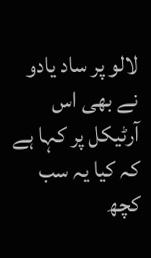لالو پر ساد یادو نے بھی اس آرٹیکل پر کہا ہے کہ کیا یہ سب کچھ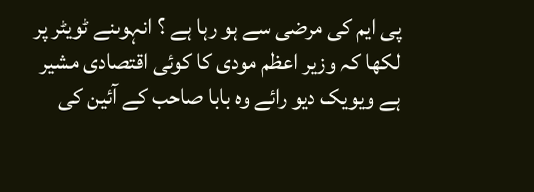پی ایم کی مرضی سے ہو رہا ہے ؟ انہوںنے ٹویٹر پر لکھا کہ وزیر اعظم مودی کا کوئی اقتصادی مشیر ہے ویویک دیو رائے وہ بابا صاحب کے آئین کی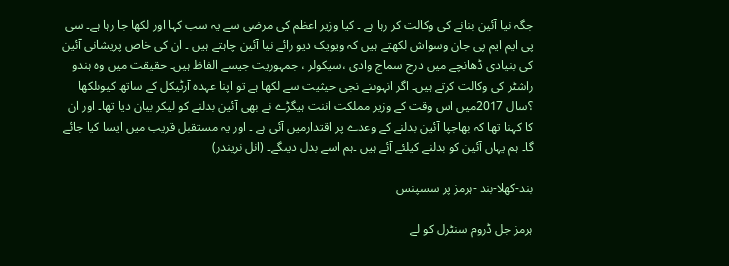جگہ نیا آئین بنانے کی وکالت کر رہا ہے ۔ کیا وزیر اعظم کی مرضی سے یہ سب کہا اور لکھا جا رہا ہے۔ سی پی ایم ایم پی جان وسواش لکھتے ہیں کہ ویویک دیو رائے نیا آئین چاہتے ہیں ۔ ان کی خاص پریشانی آئین کی بنیادی ڈھانچے میں درج سماج وادی ،سیکولر ، جمہوریت جیسے الفاظ ہیں۔ حقیقت میں وہ ہندو راشٹر کی وکالت کرتے ہیں۔ اگر انہوںنے نجی حیثیت سے لکھا ہے تو اپنا عہدہ آرٹیکل کے ساتھ کیوںلکھا ؟سال 2017میں اس وقت کے وزیر مملکت اننت ہیگڑے نے بھی آئین بدلنے کو لیکر بیان دیا تھا۔ اور ان کا کہنا تھا کہ بھاجپا آئین بدلنے کے وعدے پر اقتدارمیں آئی ہے ۔ اور یہ مستقبل قریب میں ایسا کیا جائے گا۔ ہم یہاں آئین کو بدلنے کیلئے آئے ہیں ۔ہم اسے بدل دیںگے۔ (انل نریندر)

بند-کھلا-بند -ہرمز پر سسپنس

ہرمز جل ڈروم سنٹرل کو لے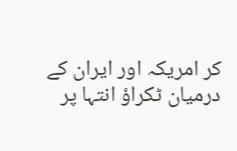کر امریکہ اور ایران کے درمیان ٹکراؤ انتہا پر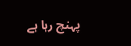پہنچ رہا ہے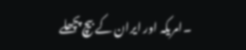۔امریکہ اور ایران کے بیچ پچھلے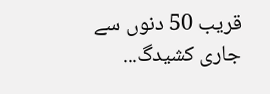قریب 50 دنوں سے جاری کشیدگ...